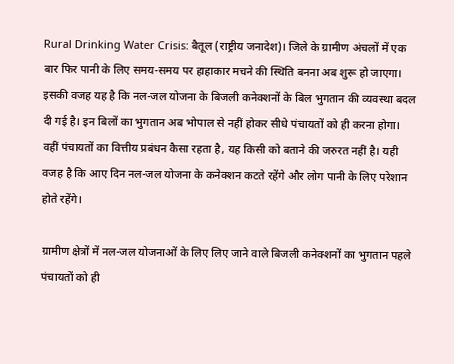Rural Drinking Water Crisis: बैतूल (राष्ट्रीय जनादेश)। जिले के ग्रामीण अंचलों में एक बार फिर पानी के लिए समय-समय पर हाहाकार मचने की स्थिति बनना अब शुरू हो जाएगा। इसकी वजह यह है कि नल-जल योजना के बिजली कनेक्शनों के बिल भुगतान की व्यवस्था बदल दी गई है। इन बिलों का भुगतान अब भोपाल से नहीं होकर सीधे पंचायतों को ही करना होगा। वहीं पंचायतों का वित्तीय प्रबंधन कैसा रहता है, यह किसी को बताने की जरुरत नहीं है। यही वजह है कि आए दिन नल-जल योजना के कनेक्शन कटते रहेंगे और लोग पानी के लिए परेशान होते रहेंगे।

ग्रामीण क्षेत्रों में नल-जल योजनाओं के लिए लिए जाने वाले बिजली कनेक्शनों का भुगतान पहले पंचायतों को ही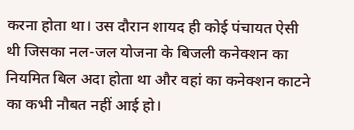करना होता था। उस दौरान शायद ही कोई पंचायत ऐसी थी जिसका नल-जल योजना के बिजली कनेक्शन का नियमित बिल अदा होता था और वहां का कनेक्शन काटने का कभी नौबत नहीं आई हो।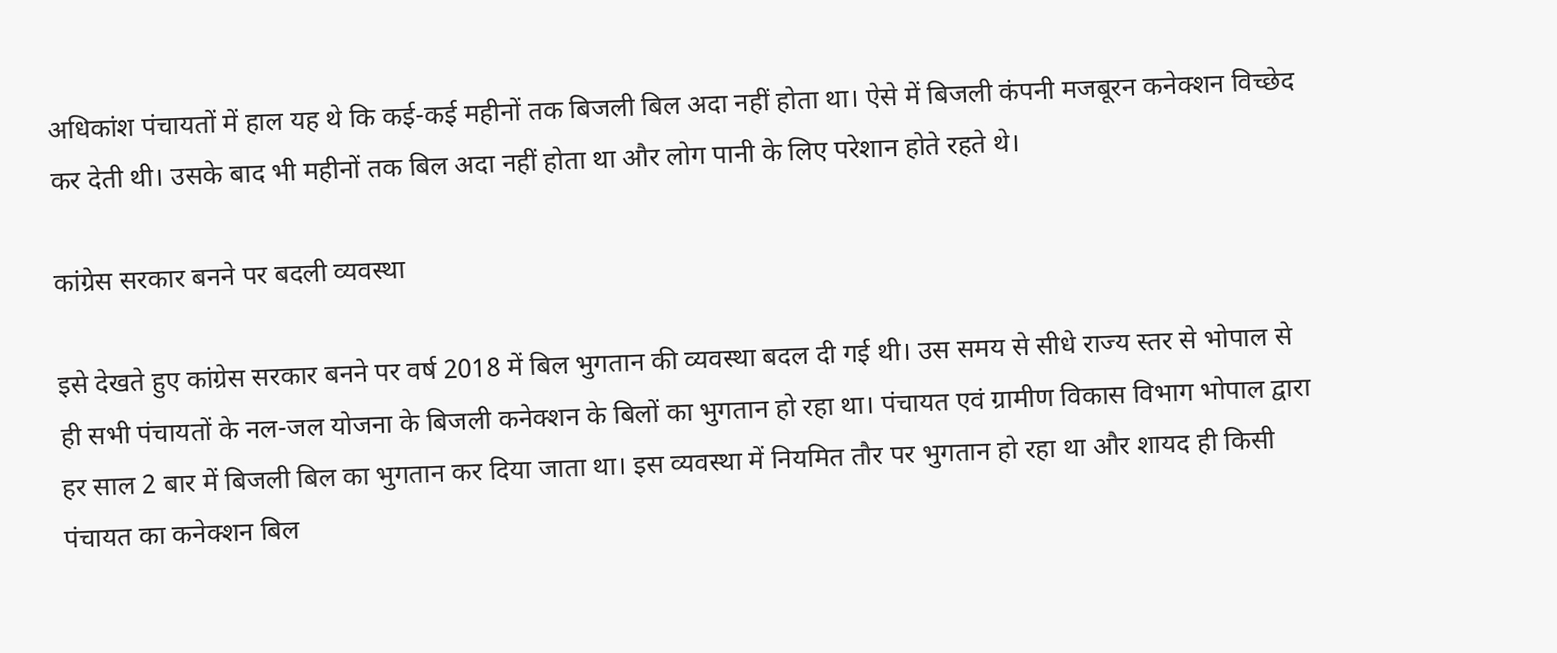अधिकांश पंचायतों में हाल यह थे कि कई-कई महीनों तक बिजली बिल अदा नहीं होता था। ऐसे में बिजली कंपनी मजबूरन कनेक्शन विच्छेद कर देती थी। उसके बाद भी महीनों तक बिल अदा नहीं होता था और लोग पानी के लिए परेशान होते रहते थे।

कांग्रेस सरकार बनने पर बदली व्यवस्था

इसे देखते हुए कांग्रेस सरकार बनने पर वर्ष 2018 में बिल भुगतान की व्यवस्था बदल दी गई थी। उस समय से सीधे राज्य स्तर से भोपाल से ही सभी पंचायतों के नल-जल योजना के बिजली कनेक्शन के बिलों का भुगतान हो रहा था। पंचायत एवं ग्रामीण विकास विभाग भोपाल द्वारा हर साल 2 बार में बिजली बिल का भुगतान कर दिया जाता था। इस व्यवस्था में नियमित तौर पर भुगतान हो रहा था और शायद ही किसी पंचायत का कनेक्शन बिल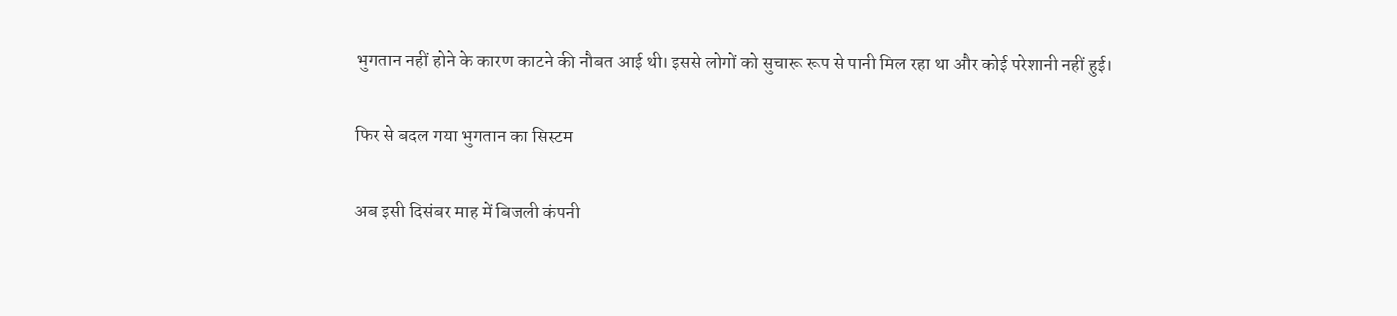भुगतान नहीं होने के कारण काटने की नौबत आई थी। इससे लोगों को सुचारू रूप से पानी मिल रहा था और कोई परेशानी नहीं हुई।

फिर से बदल गया भुगतान का सिस्टम

अब इसी दिसंबर माह में बिजली कंपनी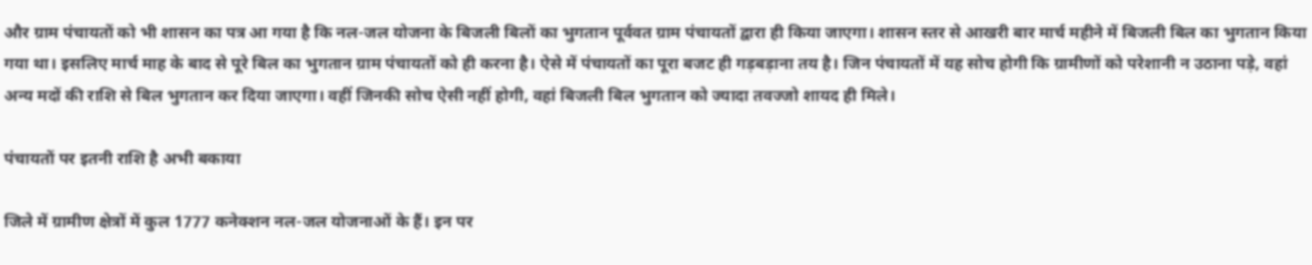और ग्राम पंचायतों को भी शासन का पत्र आ गया है कि नल-जल योजना के बिजली बिलों का भुगतान पूर्ववत ग्राम पंचायतों द्वारा ही किया जाएगा। शासन स्तर से आखरी बार मार्च महीने में बिजली बिल का भुगतान किया गया था। इसलिए मार्च माह के बाद से पूरे बिल का भुगतान ग्राम पंचायतों को ही करना है। ऐसे में पंचायतों का पूरा बजट ही गड़बड़ाना तय है। जिन पंचायतों में यह सोच होगी कि ग्रामीणों को परेशानी न उठाना पड़े, वहां अन्य मदों की राशि से बिल भुगतान कर दिया जाएगा। वहीं जिनकी सोच ऐसी नहीं होगी, वहां बिजली बिल भुगतान को ज्यादा तवज्जो शायद ही मिले।

पंचायतों पर इतनी राशि है अभी बकाया

जिले में ग्रामीण क्षेत्रों में कुल 1777 कनेक्शन नल-जल योजनाओं के हैं। इन पर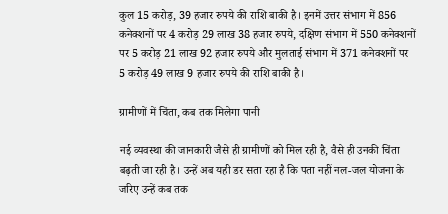कुल 15 करोड़, 39 हजार रुपये की राशि बाकी है। इनमें उत्तर संभाग में 856 कनेक्शनों पर 4 करोड़ 29 लाख 38 हजार रुपये, दक्षिण संभाग में 550 कनेक्शनों पर 5 करोड़ 21 लाख 92 हजार रुपये और मुलताई संभाग में 371 कनेक्शनों पर 5 करोड़ 49 लाख 9 हजार रुपये की राशि बाकी है।

ग्रामीणों में चिंता, कब तक मिलेगा पानी

नई व्यवस्था की जानकारी जैसे ही ग्रामीणों को मिल रही है, वैसे ही उनकी चिंता बढ़ती जा रही है। उन्हें अब यही डर सता रहा है कि पता नहीं नल-जल योजना के जरिए उन्हें कब तक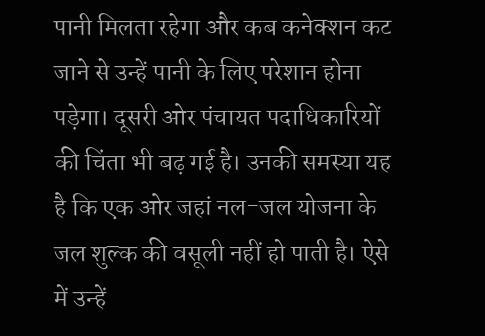पानी मिलता रहेगा और कब कनेक्शन कट जाने से उन्हें पानी के लिए परेशान होना पड़ेगा। दूसरी ओर पंचायत पदाधिकारियों की चिंता भी बढ़ गई है। उनकी समस्या यह है कि एक ओर जहां नल-जल योजना के जल शुल्क की वसूली नहीं हो पाती है। ऐसे में उन्हें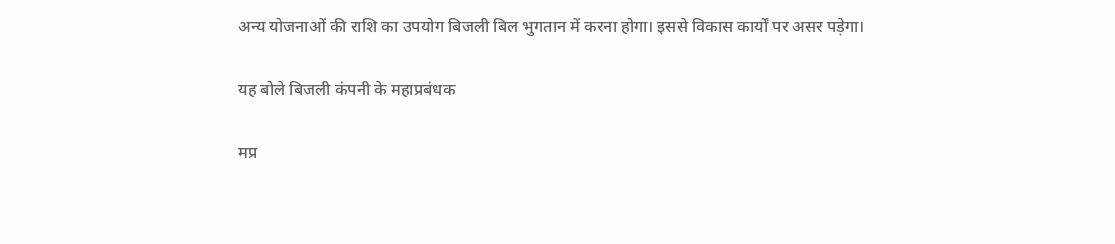अन्य योजनाओं की राशि का उपयोग बिजली बिल भुगतान में करना होगा। इससे विकास कार्यों पर असर पड़ेगा।

यह बोले बिजली कंपनी के महाप्रबंधक

मप्र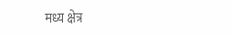मध्य क्षेत्र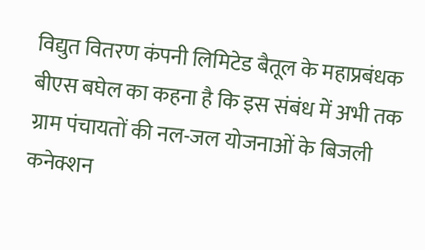विद्युत वितरण कंपनी लिमिटेड बैतूल के महाप्रबंधक बीएस बघेल का कहना है कि इस संबंध में अभी तक ग्राम पंचायतों की नल-जल योजनाओं के बिजली कनेक्शन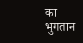का भुगतान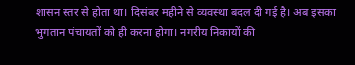शासन स्तर से होता था। दिसंबर महीने से व्यवस्था बदल दी गई है। अब इसका भुगतान पंचायतों को ही करना होगा। नगरीय निकायों की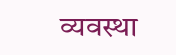व्यवस्था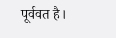पूर्ववत है।